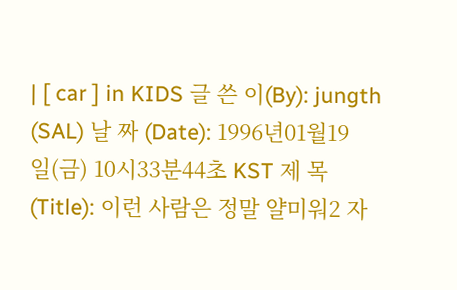| [ car ] in KIDS 글 쓴 이(By): jungth (SAL) 날 짜 (Date): 1996년01월19일(금) 10시33분44초 KST 제 목(Title): 이런 사람은 정말 얄미워2 자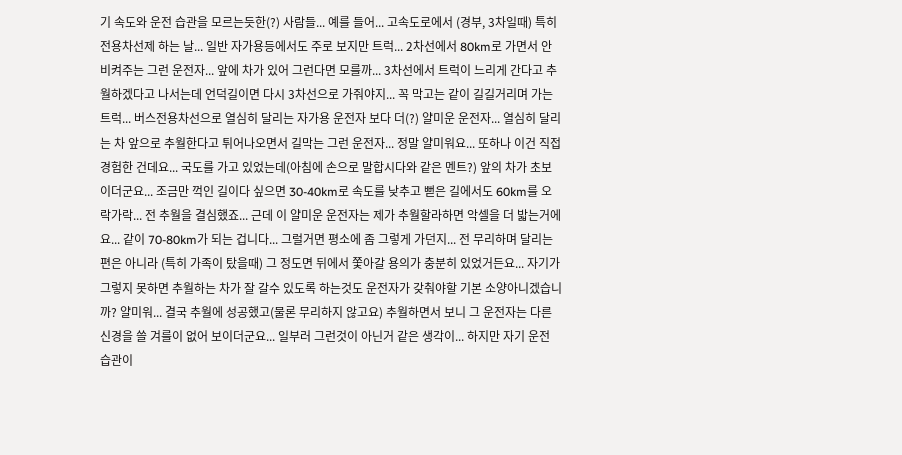기 속도와 운전 습관을 모르는듯한(?) 사람들... 예를 들어... 고속도로에서 (경부, 3차일때) 특히 전용차선제 하는 날... 일반 자가용등에서도 주로 보지만 트럭... 2차선에서 80km로 가면서 안 비켜주는 그런 운전자... 앞에 차가 있어 그런다면 모를까... 3차선에서 트럭이 느리게 간다고 추월하겠다고 나서는데 언덕길이면 다시 3차선으로 가줘야지... 꼭 막고는 같이 길길거리며 가는 트럭... 버스전용차선으로 열심히 달리는 자가용 운전자 보다 더(?) 얄미운 운전자... 열심히 달리는 차 앞으로 추월한다고 튀어나오면서 길막는 그런 운전자... 정말 얄미워요... 또하나 이건 직접 경험한 건데요... 국도를 가고 있었는데(아침에 손으로 말합시다와 같은 멘트?) 앞의 차가 초보이더군요... 조금만 꺽인 길이다 싶으면 30-40km로 속도를 낮추고 뻗은 길에서도 60km를 오락가락... 전 추월을 결심했죠... 근데 이 얄미운 운전자는 제가 추월할라하면 악셀을 더 밟는거에요... 같이 70-80km가 되는 겁니다... 그럴거면 평소에 좀 그렇게 가던지... 전 무리하며 달리는 편은 아니라 (특히 가족이 탔을때) 그 정도면 뒤에서 쫓아갈 용의가 충분히 있었거든요... 자기가 그렇지 못하면 추월하는 차가 잘 갈수 있도록 하는것도 운전자가 갖춰야할 기본 소양아니겠습니까? 얄미워... 결국 추월에 성공했고(물론 무리하지 않고요) 추월하면서 보니 그 운전자는 다른 신경을 쓸 겨를이 없어 보이더군요... 일부러 그런것이 아닌거 같은 생각이... 하지만 자기 운전 습관이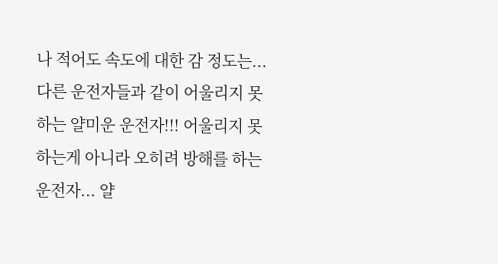나 적어도 속도에 대한 감 정도는... 다른 운전자들과 같이 어울리지 못하는 얄미운 운전자!!! 어울리지 못하는게 아니라 오히려 방해를 하는 운전자... 얄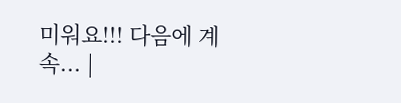미워요!!! 다음에 계속... |